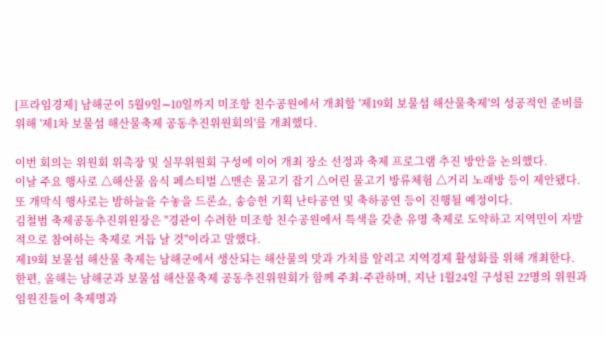[프라임경제] 남해군이 5월9일∼10일까지 미조항 친수공원에서 개최할 '제19회 보물섬 해산물축제'의 성공적인 준비를 위해 '제1차 보물섬 해산물축제 공동추진위원회의'를 개최했다.

이번 회의는 위원회 위촉장 및 실무위원회 구성에 이어 개최 장소 선정과 축제 프로그램 추진 방안을 논의했다.
이날 주요 행사로 △해산물 음식 페스티벌 △맨손 물고기 잡기 △어린 물고기 방류체험 △거리 노래방 등이 제안됐다. 또 개막식 행사로는 밤하늘을 수놓을 드론쇼, 송승헌 기획 난타공연 및 축하공연 등이 진행될 예정이다.
김철범 축제공동추진위원장은 "경관이 수려한 미조항 친수공원에서 특색을 갖춘 유명 축제로 도약하고 지역민이 자발적으로 참여하는 축제로 거듭 날 것"이라고 말했다.
제19회 보물섬 해산물 축제는 남해군에서 생산되는 해산물의 맛과 가치를 알리고 지역경제 활성화를 위해 개최한다.
한편, 올해는 남해군과 보물섬 해산물축제 공동추진위원회가 함께 주최·주관하며, 지난 1월24일 구성된 22명의 위원과 임원진들이 축제명과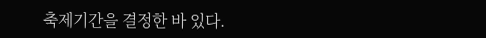축제기간을 결정한 바 있다.